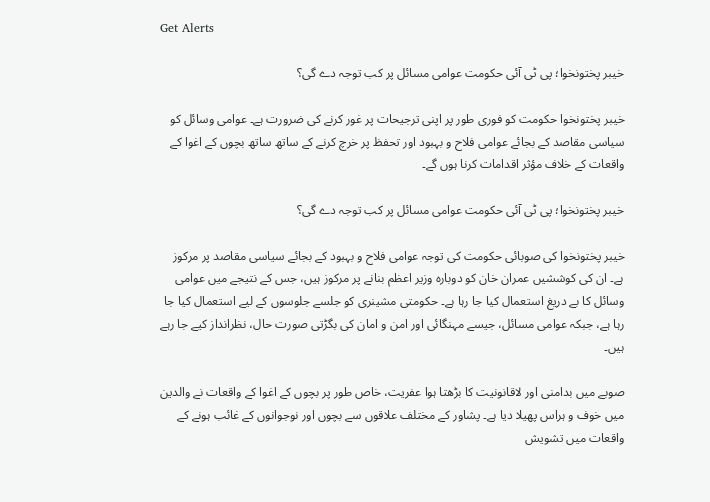Get Alerts

خیبر پختونخوا؛ پی ٹی آئی حکومت عوامی مسائل پر کب توجہ دے گی؟

خیبر پختونخوا حکومت کو فوری طور پر اپنی ترجیحات پر غور کرنے کی ضرورت ہے۔ عوامی وسائل کو سیاسی مقاصد کے بجائے عوامی فلاح و بہبود اور تحفظ پر خرچ کرنے کے ساتھ ساتھ بچوں کے اغوا کے واقعات کے خلاف مؤثر اقدامات کرنا ہوں گے۔

خیبر پختونخوا؛ پی ٹی آئی حکومت عوامی مسائل پر کب توجہ دے گی؟

خیبر پختونخوا کی صوبائی حکومت کی توجہ عوامی فلاح و بہبود کے بجائے سیاسی مقاصد پر مرکوز ہے۔ ان کی کوششیں عمران خان کو دوبارہ وزیر اعظم بنانے پر مرکوز ہیں، جس کے نتیجے میں عوامی وسائل کا بے دریغ استعمال کیا جا رہا ہے۔ حکومتی مشینری کو جلسے جلوسوں کے لیے استعمال کیا جا رہا ہے، جبکہ عوامی مسائل، جیسے مہنگائی اور امن و امان کی بگڑتی صورت حال، نظرانداز کیے جا رہے ہیں۔

صوبے میں بدامنی اور لاقانونیت کا بڑھتا ہوا عفریت، خاص طور پر بچوں کے اغوا کے واقعات نے والدین میں خوف و ہراس پھیلا دیا ہے۔ پشاور کے مختلف علاقوں سے بچوں اور نوجوانوں کے غائب ہونے کے واقعات میں تشویش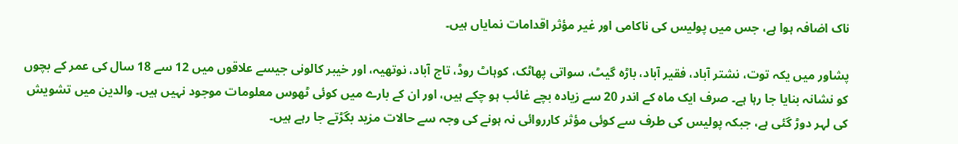ناک اضافہ ہوا ہے، جس میں پولیس کی ناکامی اور غیر مؤثر اقدامات نمایاں ہیں۔

پشاور میں یکہ توت، نشتر آباد، فقیر آباد، باڑہ گیٹ، سواتی پھاٹک، کوہاٹ روڈ، تاج آباد، نوتھیہ، اور خیبر کالونی جیسے علاقوں میں 12 سے 18 سال کی عمر کے بچوں کو نشانہ بنایا جا رہا ہے۔ صرف ایک ماہ کے اندر 20 سے زیادہ بچے غائب ہو چکے ہیں، اور ان کے بارے میں کوئی ٹھوس معلومات موجود نہیں ہیں۔ والدین میں تشویش کی لہر دوڑ گئی ہے، جبکہ پولیس کی طرف سے کوئی مؤثر کارروائی نہ ہونے کی وجہ سے حالات مزید بگڑتے جا رہے ہیں۔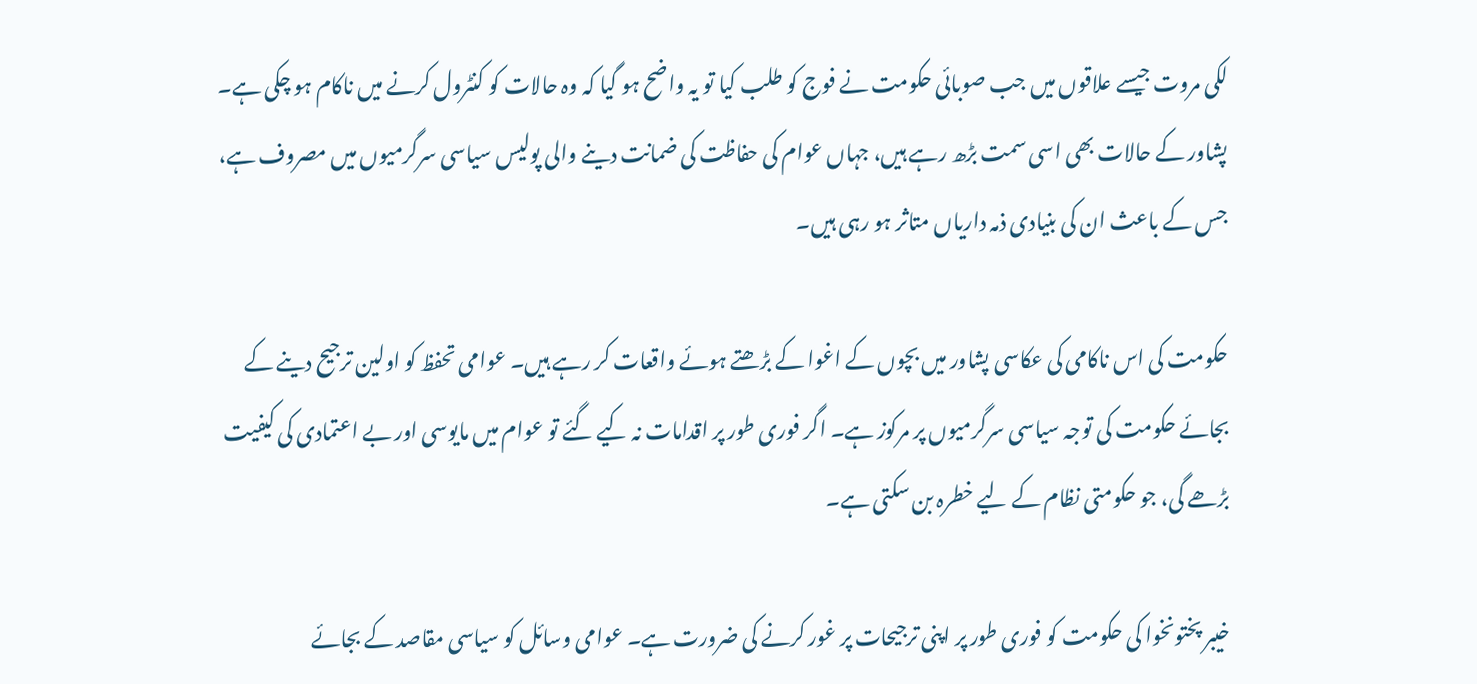لکی مروت جیسے علاقوں میں جب صوبائی حکومت نے فوج کو طلب کیا تو یہ واضح ہو گیا کہ وہ حالات کو کنٹرول کرنے میں ناکام ہو چکی ہے۔ پشاور کے حالات بھی اسی سمت بڑھ رہے ہیں، جہاں عوام کی حفاظت کی ضمانت دینے والی پولیس سیاسی سرگرمیوں میں مصروف ہے، جس کے باعث ان کی بنیادی ذمہ داریاں متاثر ہو رہی ہیں۔

حکومت کی اس ناکامی کی عکاسی پشاور میں بچوں کے اغوا کے بڑھتے ہوئے واقعات کر رہے ہیں۔ عوامی تحفظ کو اولین ترجیح دینے کے بجائے حکومت کی توجہ سیاسی سرگرمیوں پر مرکوز ہے۔ اگر فوری طور پر اقدامات نہ کیے گئے تو عوام میں مایوسی اور بے اعتمادی کی کیفیت بڑھے گی، جو حکومتی نظام کے لیے خطرہ بن سکتی ہے۔

خیبر پختونخوا کی حکومت کو فوری طور پر اپنی ترجیحات پر غور کرنے کی ضرورت ہے۔ عوامی وسائل کو سیاسی مقاصد کے بجائے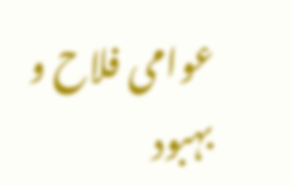عوامی فلاح و بہبود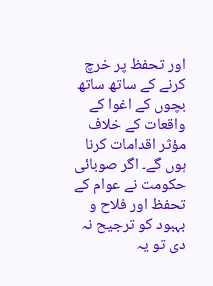اور تحفظ پر خرچ کرنے کے ساتھ ساتھ بچوں کے اغوا کے واقعات کے خلاف مؤثر اقدامات کرنا ہوں گے۔ اگر صوبائی حکومت نے عوام کے تحفظ اور فلاح و بہبود کو ترجیح نہ دی تو یہ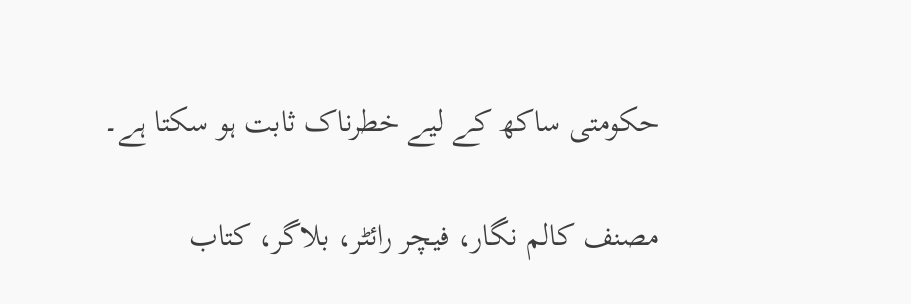حکومتی ساکھ کے لیے خطرناک ثابت ہو سکتا ہے۔

مصنف کالم نگار، فیچر رائٹر، بلاگر، کتاب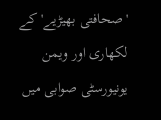'صحافتی بھیڑیے' کے لکھاری اور ویمن یونیورسٹی صوابی میں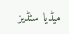میڈیا سٹڈیز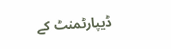ڈیپارٹمنٹ کے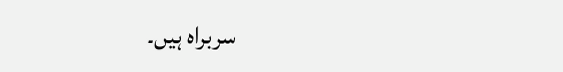سربراہ ہیں۔